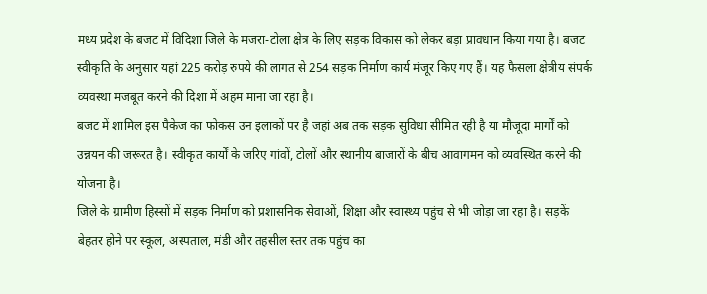मध्य प्रदेश के बजट में विदिशा जिले के मजरा-टोला क्षेत्र के लिए सड़क विकास को लेकर बड़ा प्रावधान किया गया है। बजट स्वीकृति के अनुसार यहां 225 करोड़ रुपये की लागत से 254 सड़क निर्माण कार्य मंजूर किए गए हैं। यह फैसला क्षेत्रीय संपर्क व्यवस्था मजबूत करने की दिशा में अहम माना जा रहा है।
बजट में शामिल इस पैकेज का फोकस उन इलाकों पर है जहां अब तक सड़क सुविधा सीमित रही है या मौजूदा मार्गों को उन्नयन की जरूरत है। स्वीकृत कार्यों के जरिए गांवों, टोलों और स्थानीय बाजारों के बीच आवागमन को व्यवस्थित करने की योजना है।
जिले के ग्रामीण हिस्सों में सड़क निर्माण को प्रशासनिक सेवाओं, शिक्षा और स्वास्थ्य पहुंच से भी जोड़ा जा रहा है। सड़कें बेहतर होने पर स्कूल, अस्पताल, मंडी और तहसील स्तर तक पहुंच का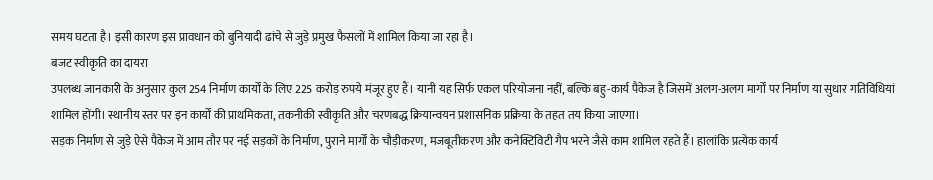समय घटता है। इसी कारण इस प्रावधान को बुनियादी ढांचे से जुड़े प्रमुख फैसलों में शामिल किया जा रहा है।
बजट स्वीकृति का दायरा
उपलब्ध जानकारी के अनुसार कुल 254 निर्माण कार्यों के लिए 225 करोड़ रुपये मंजूर हुए हैं। यानी यह सिर्फ एकल परियोजना नहीं, बल्कि बहु-कार्य पैकेज है जिसमें अलग-अलग मार्गों पर निर्माण या सुधार गतिविधियां शामिल होंगी। स्थानीय स्तर पर इन कार्यों की प्राथमिकता, तकनीकी स्वीकृति और चरणबद्ध क्रियान्वयन प्रशासनिक प्रक्रिया के तहत तय किया जाएगा।
सड़क निर्माण से जुड़े ऐसे पैकेज में आम तौर पर नई सड़कों के निर्माण, पुराने मार्गों के चौड़ीकरण, मजबूतीकरण और कनेक्टिविटी गैप भरने जैसे काम शामिल रहते हैं। हालांकि प्रत्येक कार्य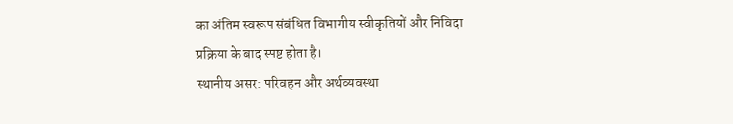का अंतिम स्वरूप संबंधित विभागीय स्वीकृतियों और निविदा प्रक्रिया के बाद स्पष्ट होता है।
स्थानीय असर: परिवहन और अर्थव्यवस्था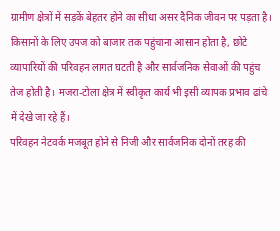ग्रामीण क्षेत्रों में सड़कें बेहतर होने का सीधा असर दैनिक जीवन पर पड़ता है। किसानों के लिए उपज को बाजार तक पहुंचाना आसान होता है, छोटे व्यापारियों की परिवहन लागत घटती है और सार्वजनिक सेवाओं की पहुंच तेज होती है। मजरा-टोला क्षेत्र में स्वीकृत कार्य भी इसी व्यापक प्रभाव ढांचे में देखे जा रहे हैं।
परिवहन नेटवर्क मजबूत होने से निजी और सार्वजनिक दोनों तरह की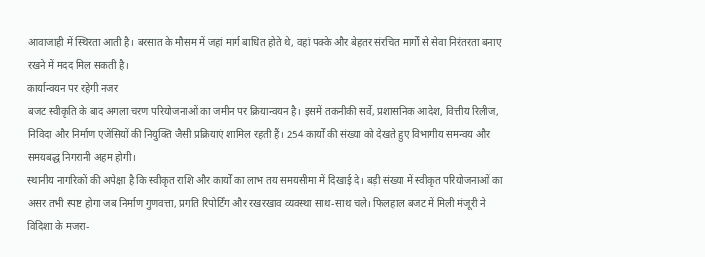आवाजाही में स्थिरता आती है। बरसात के मौसम में जहां मार्ग बाधित होते थे, वहां पक्के और बेहतर संरचित मार्गों से सेवा निरंतरता बनाए रखने में मदद मिल सकती है।
कार्यान्वयन पर रहेगी नजर
बजट स्वीकृति के बाद अगला चरण परियोजनाओं का जमीन पर क्रियान्वयन है। इसमें तकनीकी सर्वे, प्रशासनिक आदेश, वित्तीय रिलीज, निविदा और निर्माण एजेंसियों की नियुक्ति जैसी प्रक्रियाएं शामिल रहती हैं। 254 कार्यों की संख्या को देखते हुए विभागीय समन्वय और समयबद्ध निगरानी अहम होगी।
स्थानीय नागरिकों की अपेक्षा है कि स्वीकृत राशि और कार्यों का लाभ तय समयसीमा में दिखाई दे। बड़ी संख्या में स्वीकृत परियोजनाओं का असर तभी स्पष्ट होगा जब निर्माण गुणवत्ता, प्रगति रिपोर्टिंग और रखरखाव व्यवस्था साथ-साथ चले। फिलहाल बजट में मिली मंजूरी ने विदिशा के मजरा-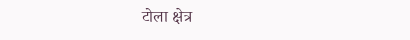टोला क्षेत्र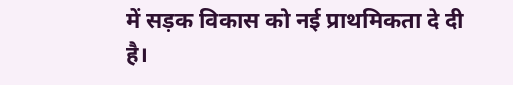में सड़क विकास को नई प्राथमिकता दे दी है।